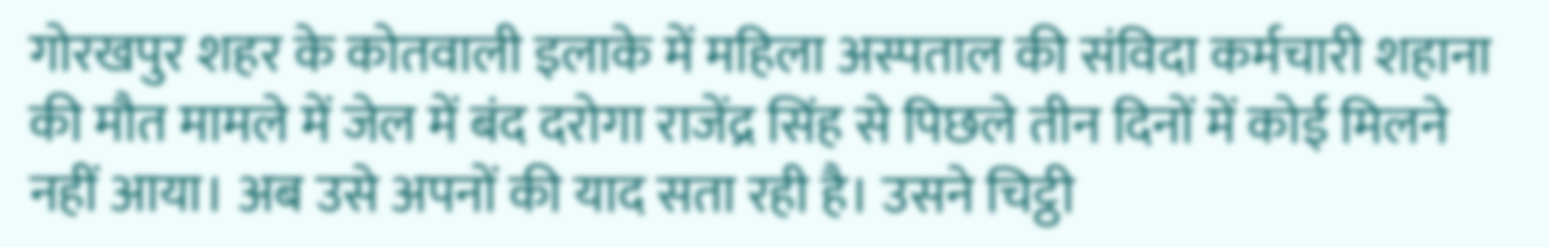गोरखपुर शहर के कोतवाली इलाके में महिला अस्पताल की संविदा कर्मचारी शहाना की मौत मामले में जेल में बंद दरोगा राजेंद्र सिंह से पिछले तीन दिनों में कोई मिलने नहीं आया। अब उसे अपनों की याद सता रही है। उसने चिट्ठी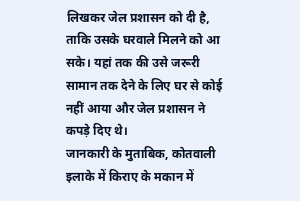लिखकर जेल प्रशासन को दी है, ताकि उसके घरवाले मिलने को आ सके। यहां तक की उसे जरूरी सामान तक देने के लिए घर से कोई नहीं आया और जेल प्रशासन ने कपड़े दिए थे।
जानकारी के मुताबिक, कोतवाली इलाके में किराए के मकान में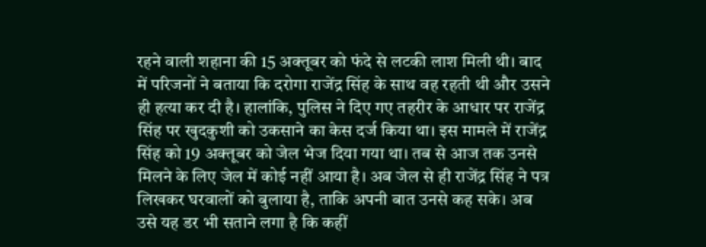रहने वाली शहाना की 15 अक्तूबर को फंदे से लटकी लाश मिली थी। बाद में परिजनों ने बताया कि दरोगा राजेंद्र सिंह के साथ वह रहती थी और उसने ही हत्या कर दी है। हालांकि, पुलिस ने दिए गए तहरीर के आधार पर राजेंद्र सिंह पर खुदकुशी को उकसाने का केस दर्ज किया था। इस मामले में राजेंद्र सिंह को 19 अक्तूबर को जेल भेज दिया गया था। तब से आज तक उनसे मिलने के लिए जेल में कोई नहीं आया है। अब जेल से ही राजेंद्र सिंह ने पत्र लिखकर घरवालों को बुलाया है, ताकि अपनी बात उनसे कह सके। अब उसे यह डर भी सताने लगा है कि कहीं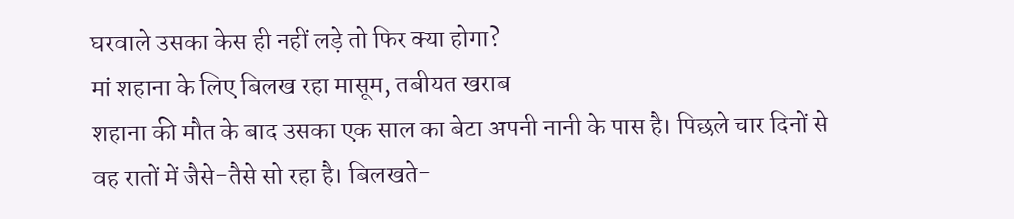घरवाले उसका केस ही नहीं लड़े तो फिर क्या होगा?
मां शहाना के लिए बिलख रहा मासूम, तबीयत खराब
शहाना की मौत के बाद उसका एक साल का बेटा अपनी नानी के पास है। पिछले चार दिनों से वह रातों में जैसे-तैसे सो रहा है। बिलखते-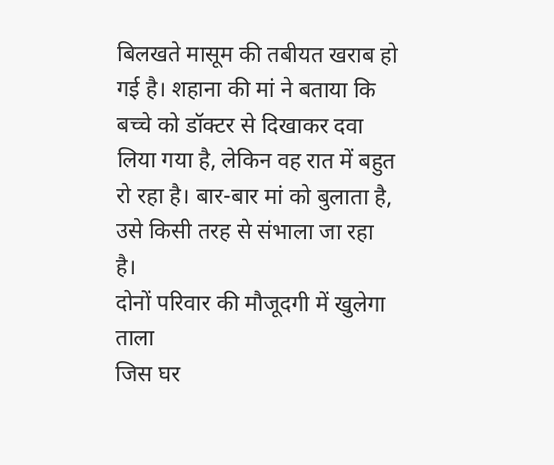बिलखते मासूम की तबीयत खराब हो गई है। शहाना की मां ने बताया कि बच्चे को डॉक्टर से दिखाकर दवा लिया गया है, लेकिन वह रात में बहुत रो रहा है। बार-बार मां को बुलाता है, उसे किसी तरह से संभाला जा रहा है।
दोनों परिवार की मौजूदगी में खुलेगा ताला
जिस घर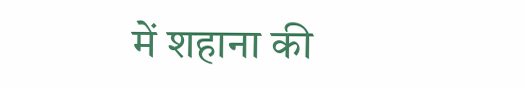में शहाना की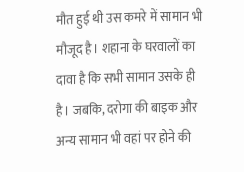मौत हुई थी उस कमरे में सामान भी मौजूद है। शहाना के घरवालों का दावा है कि सभी सामान उसके ही है। जबकि, दरोगा की बाइक और अन्य सामान भी वहां पर होने की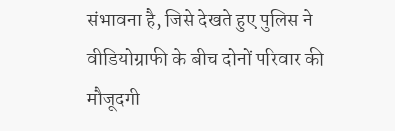संभावना है, जिसे देखते हुए पुलिस ने वीडियोग्राफी के बीच दोनों परिवार की मौजूदगी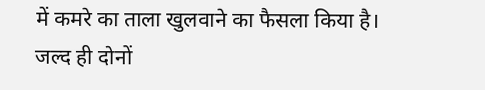में कमरे का ताला खुलवाने का फैसला किया है। जल्द ही दोनों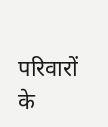परिवारों के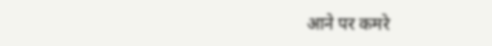आने पर कमरे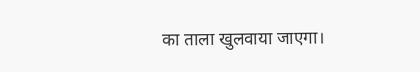का ताला खुलवाया जाएगा।